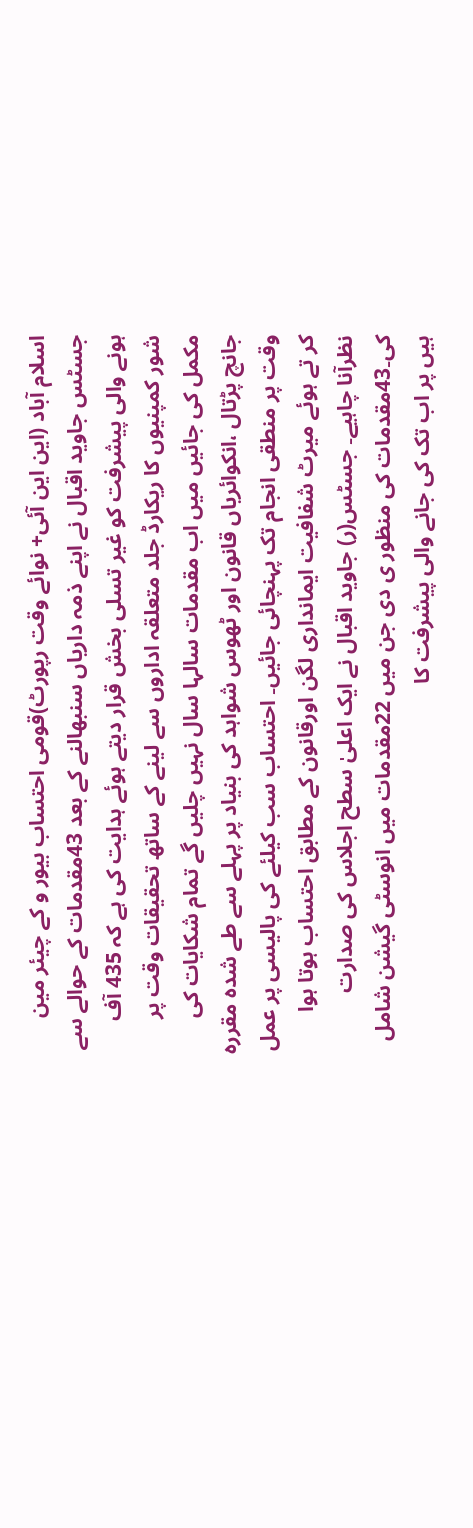اسلام آباد (این این آئی+ نوائے وقت رپورٹ)قومی احتساب بیور و کے چیئر مین جسٹس جاوید اقبال نے اپنے ذمہ داریاں سنبھالنے کے بعد 43مقدمات کے حوالے سے ہونے والی پیشرفت کو غیر تسلی بخش قرار دیتے ہوئے ہدایت کی ہے کہ 435 آف شور کمپنیوں کا ریکارڈ جلد متعلقہ اداروں سے لینے کے ساتھ تحقیقات وقت پر مکمل کی جائیں میں اب مقدمات سالہا سال نہیں چلیں گے تمام شکایات کی جانچ پڑتال ،انکوائریاں قانون اور ٹھوس شواہد کی بنیاد پر پہلے سے طے شدہ مقررہ وقت پر منطقی انجام تک پہنچائی جائیں۔ احتساب سب کیلئے کی پالیسی پر عمل کر تے ہوئے میرٹ شفافیت ایمانداری لگن اورقانون کے مطابق احتساب ہوتا ہوا نظرآنا چاہیے۔ جسٹس(ر) جاوید اقبال نے ایک اعلیٰ سطح اجلاس کی صدارت کی۔43مقدمات کی منظور ی دی جن میں 22مقدمات میں انوسٹی گیشن شامل ہیں پر اب تک کی جانے والی پیشرفت کا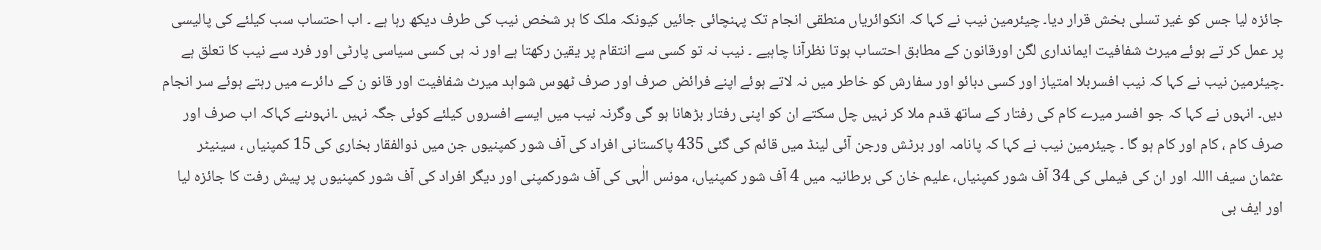جائزہ لیا جس کو غیر تسلی بخش قرار دیا۔ چیئرمین نیب نے کہا کہ انکوائریاں منطقی انجام تک پہنچائی جائیں کیونکہ ملک کا ہر شخص نیب کی طرف دیکھ رہا ہے ۔ اب احتساب سب کیلئے کی پالیسی پر عمل کر تے ہوئے میرٹ شفافیت ایمانداری لگن اورقانون کے مطابق احتساب ہوتا نظرآنا چاہیے ۔ نیب نہ تو کسی سے انتقام پر یقین رکھتا ہے اور نہ ہی کسی سیاسی پارٹی اور فرد سے نیب کا تعلق ہے ۔چیئرمین نیب نے کہا کہ نیب افسربلا امتیاز اور کسی دبائو اور سفارش کو خاطر میں نہ لاتے ہوئے اپنے فرائض صرف اور صرف ٹھوس شواہد میرٹ شفافیت اور قانو ن کے دائرے میں رہتے ہوئے سر انجام دیں۔ انہوں نے کہا کہ جو افسر میرے کام کی رفتار کے ساتھ قدم ملا کر نہیں چل سکتے ان کو اپنی رفتار بڑھانا ہو گی وگرنہ نیب میں ایسے افسروں کیلئے کوئی جگہ نہیں ۔انہوںنے کہاکہ اب صرف اور صرف کام ، کام اور کام ہو گا ۔ چیئرمین نیب نے کہا کہ پانامہ اور برٹش ورجن آئی لینڈ میں قائم کی گئی 435 پاکستانی افراد کی آف شور کمپنیوں جن میں ذوالفقار بخاری کی 15 کمپنیاں ، سینیٹر عثمان سیف االلہ اور ان کی فیملی کی 34 آف شور کمپنیاں، علیم خان کی برطانیہ میں 4 آف شور کمپنیاں، مونس الٰہی کی آف شورکمپنی اور دیگر افراد کی آف شور کمپنیوں پر پیش رفت کا جائزہ لیا اور ایف بی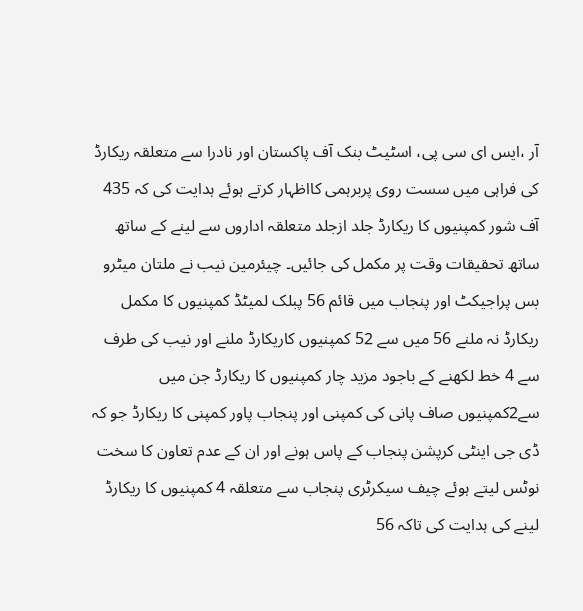آر ،ایس ای سی پی، اسٹیٹ بنک آف پاکستان اور نادرا سے متعلقہ ریکارڈ کی فراہی میں سست روی پربرہمی کااظہار کرتے ہوئے ہدایت کی کہ 435 آف شور کمپنیوں کا ریکارڈ جلد ازجلد متعلقہ اداروں سے لینے کے ساتھ ساتھ تحقیقات وقت پر مکمل کی جائیں۔ چیئرمین نیب نے ملتان میٹرو بس پراجیکٹ اور پنجاب میں قائم 56 پبلک لمیٹڈ کمپنیوں کا مکمل ریکارڈ نہ ملنے 56 میں سے 52 کمپنیوں کاریکارڈ ملنے اور نیب کی طرف سے 4 خط لکھنے کے باجود مزید چار کمپنیوں کا ریکارڈ جن میں سے2کمپنیوں صاف پانی کی کمپنی اور پنجاب پاور کمپنی کا ریکارڈ جو کہ ڈی جی اینٹی کرپشن پنجاب کے پاس ہونے اور ان کے عدم تعاون کا سخت نوٹس لیتے ہوئے چیف سیکرٹری پنجاب سے متعلقہ 4 کمپنیوں کا ریکارڈ لینے کی ہدایت کی تاکہ 56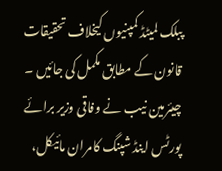پبلک لمیٹڈ کمپنیوں کیخلاف تحقیقات قانون کے مطابق مکمل کی جائیں ۔ چیئرمین نیب نے وفاقی وزیر برائے پورٹس اینڈ شپنگ کامران مائیکل،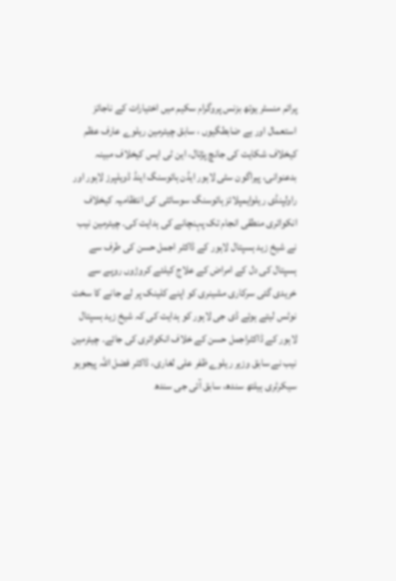پرائم منسٹر یوتھ بزنس پروگرام سکیم میں اختیارات کے ناجائز استعمال اور بے ضابطگیوں ، سابق چیئرمین ریلوے عارف عظم کیخلاف شکایت کی جانچ پڑتال، این ٹی ایس کیخلاف مبینہ بدعنوانی، پیراگون سٹی لاہور ایڈن ہائوسنگ اینڈ ڈویلپرز لاہور اور راولپنڈی ریلوایمپلائز ہائوسنگ سوسائٹی کی انتظامیہ کیخلاف انکوائری منطقی انجام تک پہنچانے کی ہدایت کی۔ چیئرمین نیب نے شیخ زید ہسپتال لاہور کے ڈاکٹر اجمل حسن کی طرف سے ہسپتال کی دل کے امراض کے علاج کیلئے کروڑوں روپے سے خریدی گئی سرکاری مشینری کو اپنے کلینک پر لے جانے کا سخت نوٹس لیتے ہوئے ڈی جی لاہور کو ہدایت کی کہ شیخ زید ہسپتال لاہور کے ڈاکٹراجمل حسن کے خلاف انکوائری کی جائے۔ چیئرمین نیب نے سابق وزیر ریلوے ظفر علی لغاری، ڈاکٹر فضل اللہ پیجوہو سیکرٹری ہیلتھ سندھ، سابق آئی جی سندھ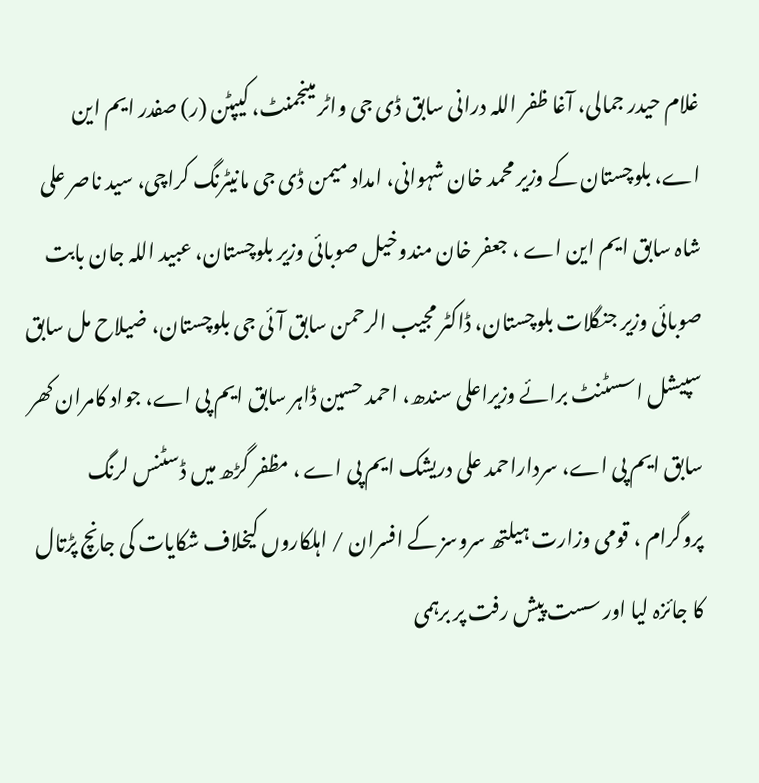غلام حیدر جمالی، آغا ظفر اللہ درانی سابق ڈی جی واٹر مینجمنٹ، کیپٹن (ر) صفدر ایم این اے، بلوچستان کے وزیر محمد خان شہوانی، امداد میمن ڈی جی مانیٹرنگ کراچی، سید ناصر علی شاہ سابق ایم این اے ، جعفر خان مندوخیل صوبائی وزیر بلوچستان، عبید اللہ جان بابت صوبائی وزیر جنگلات بلوچستان، ڈاکٹر مجیب الرحمن سابق آئی جی بلوچستان، ضیلاح مل سابق سپیشل اسسٹنٹ برائے وزیراعلی سندھ، احمد حسین ڈاہر سابق ایم پی اے، جواد کامران کھر سابق ایم پی اے، سرداراحمد علی دریشک ایم پی اے ، مظفر گڑھ میں ڈسٹنس لرنگ پروگرام ، قومی وزارت ہیلتھ سروسز کے افسران / اہلکاروں کیخلاف شکایات کی جانچ پڑتال کا جائزہ لیا اور سست پیش رفت پر برہمی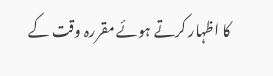کا اظہار کرتے ہوئے مقررہ وقت کے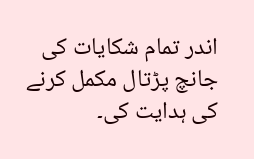اندر تمام شکایات کی جانچ پڑتال مکمل کرنے کی ہدایت کی۔